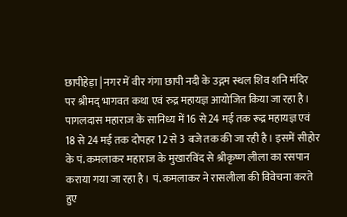छापीहेड़ा | नगर में वीर गंगा छापी नदी के उद्गम स्थल शिव शनि मंदिर पर श्रीमद् भागवत कथा एवं रुद्र महायज्ञ आयोजित किया जा रहा है। पागलदास महाराज के सानिध्य में 16 से 24 मई तक रूद्र महायज्ञ एवं 18 से 24 मई तक दोपहर 12 से 3 बजे तक की जा रही है। इसमें सीहोर के पं. कमलाकर महाराज के मुखारविंद से श्रीकृष्ण लीला का रसपान कराया गया जा रहा है। पं. कमलाकर ने रासलीला की विवेचना करते हुए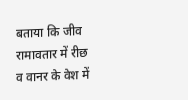बताया कि जीव रामावतार में रीछ व वानर के वेश में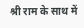श्री राम के साथ में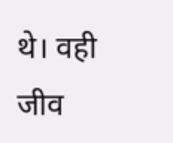थे। वही जीव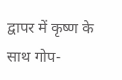द्वापर में कृष्ण के साथ गोप-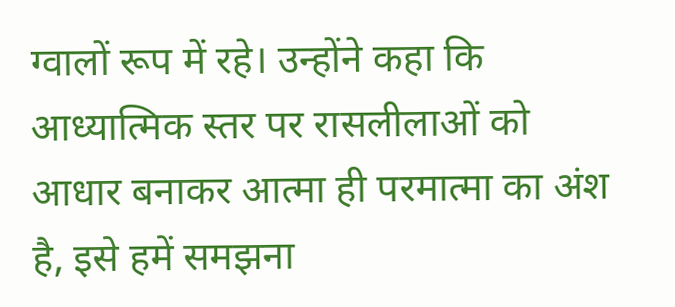ग्वालों रूप में रहे। उन्होंने कहा कि आध्यात्मिक स्तर पर रासलीलाओं को आधार बनाकर आत्मा ही परमात्मा का अंश है, इसे हमें समझना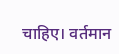चाहिए। वर्तमान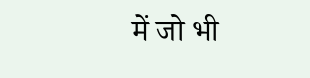में जो भी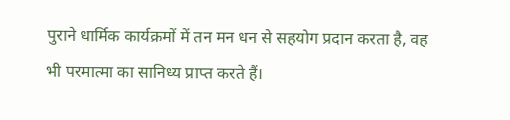पुराने धार्मिक कार्यक्रमों में तन मन धन से सहयोग प्रदान करता है, वह भी परमात्मा का सानिध्य प्राप्त करते हैं।